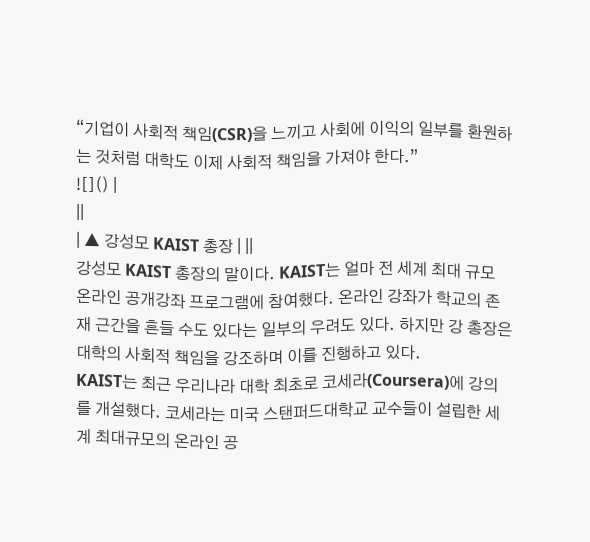“기업이 사회적 책임(CSR)을 느끼고 사회에 이익의 일부를 환원하는 것처럼 대학도 이제 사회적 책임을 가져야 한다.”
![]() |
||
| ▲ 강성모 KAIST 총장 | ||
강성모 KAIST 총장의 말이다. KAIST는 얼마 전 세계 최대 규모 온라인 공개강좌 프로그램에 참여했다. 온라인 강좌가 학교의 존재 근간을 흔들 수도 있다는 일부의 우려도 있다. 하지만 강 총장은 대학의 사회적 책임을 강조하며 이를 진행하고 있다.
KAIST는 최근 우리나라 대학 최초로 코세라(Coursera)에 강의를 개설했다. 코세라는 미국 스탠퍼드대학교 교수들이 설립한 세계 최대규모의 온라인 공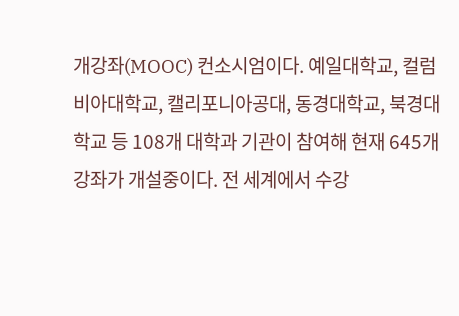개강좌(MOOC) 컨소시엄이다. 예일대학교, 컬럼비아대학교, 캘리포니아공대, 동경대학교, 북경대학교 등 108개 대학과 기관이 참여해 현재 645개 강좌가 개설중이다. 전 세계에서 수강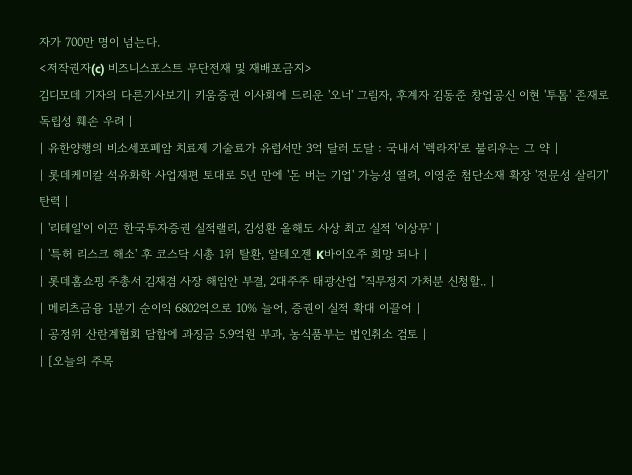자가 700만 명이 넘는다.
<저작권자(c) 비즈니스포스트 무단전재 및 재배포금지>
김디모데 기자의 다른기사보기| 키움증권 이사회에 드리운 '오너' 그림자, 후계자 김동준 창업공신 이현 '투톱' 존재로 독립성 훼손 우려 |
| 유한양행의 비소세포폐암 치료제 기술료가 유럽서만 3억 달러 도달 : 국내서 '렉라자'로 불리우는 그 약 |
| 롯데케미칼 석유화학 사업재편 토대로 5년 만에 '돈 버는 기업' 가능성 열려, 이영준 첨단소재 확장 '전문성 살리기' 탄력 |
| '리테일'이 이끈 한국투자증권 실적랠리, 김성환 올해도 사상 최고 실적 '이상무' |
| '특허 리스크 해소' 후 코스닥 시총 1위 탈환, 알테오젠 K바이오주 희망 되나 |
| 롯데홈쇼핑 주총서 김재겸 사장 해임안 부결, 2대주주 태광산업 "직무정지 가처분 신청할.. |
| 메리츠금융 1분기 순이익 6802억으로 10% 늘어, 증권이 실적 확대 이끌어 |
| 공정위 산란계협회 담합에 과징금 5.9억원 부과, 농식품부는 법인취소 검토 |
| [오늘의 주목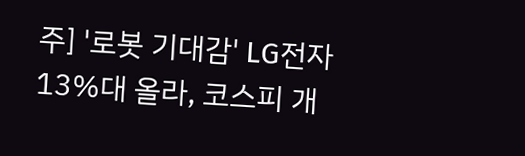주] '로봇 기대감' LG전자 13%대 올라, 코스피 개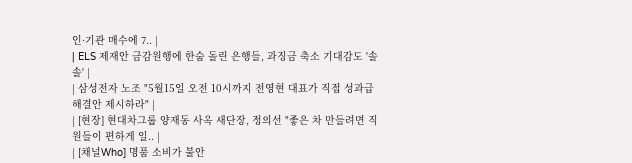인·기관 매수에 7.. |
| ELS 제재안 금감원행에 한숨 돌린 은행들, 과징금 축소 기대감도 '솔솔' |
| 삼성전자 노조 "5월15일 오전 10시까지 전영현 대표가 직접 성과급 해결안 제시하라" |
| [현장] 현대차그룹 양재동 사옥 새단장, 정의선 "좋은 차 만들려면 직원들이 편하게 일.. |
| [채널Who] 명품 소비가 불안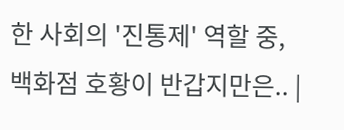한 사회의 '진통제' 역할 중, 백화점 호황이 반갑지만은.. |